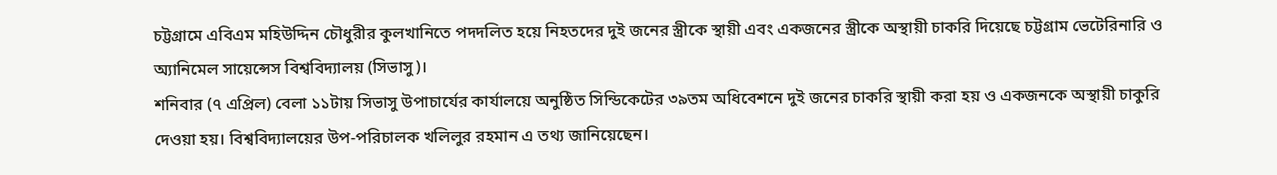চট্টগ্রামে এবিএম মহিউদ্দিন চৌধুরীর কুলখানিতে পদদলিত হয়ে নিহতদের দুই জনের স্ত্রীকে স্থায়ী এবং একজনের স্ত্রীকে অস্থায়ী চাকরি দিয়েছে চট্টগ্রাম ভেটেরিনারি ও অ্যানিমেল সায়েন্সেস বিশ্ববিদ্যালয় (সিভাসু)।
শনিবার (৭ এপ্রিল) বেলা ১১টায় সিভাসু উপাচার্যের কার্যালয়ে অনুষ্ঠিত সিন্ডিকেটের ৩৯তম অধিবেশনে দুই জনের চাকরি স্থায়ী করা হয় ও একজনকে অস্থায়ী চাকুরি দেওয়া হয়। বিশ্ববিদ্যালয়ের উপ-পরিচালক খলিলুর রহমান এ তথ্য জানিয়েছেন।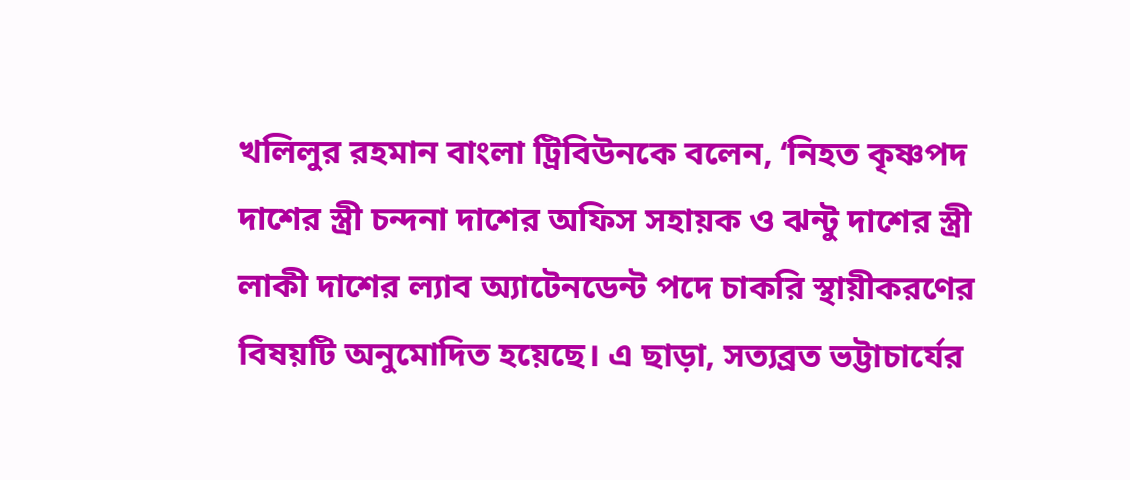খলিলুর রহমান বাংলা ট্রিবিউনকে বলেন, ‘নিহত কৃষ্ণপদ দাশের স্ত্রী চন্দনা দাশের অফিস সহায়ক ও ঝন্টু দাশের স্ত্রী লাকী দাশের ল্যাব অ্যাটেনডেন্ট পদে চাকরি স্থায়ীকরণের বিষয়টি অনুমোদিত হয়েছে। এ ছাড়া, সত্যব্রত ভট্টাচার্যের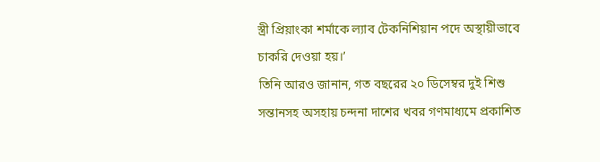স্ত্রী প্রিয়াংকা শর্মাকে ল্যাব টেকনিশিয়ান পদে অস্থায়ীভাবে চাকরি দেওয়া হয়।’
তিনি আরও জানান, গত বছরের ২০ ডিসেম্বর দুই শিশু সন্তানসহ অসহায় চন্দনা দাশের খবর গণমাধ্যমে প্রকাশিত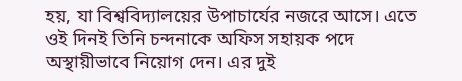হয়, যা বিশ্ববিদ্যালয়ের উপাচার্যের নজরে আসে। এতে ওই দিনই তিনি চন্দনাকে অফিস সহায়ক পদে অস্থায়ীভাবে নিয়োগ দেন। এর দুই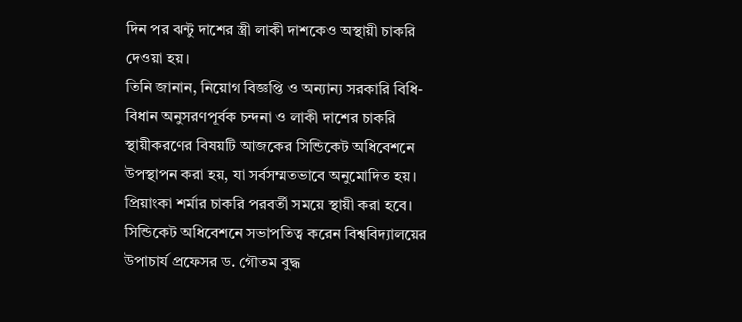দিন পর ঝন্টু দাশের স্ত্রী লাকী দাশকেও অস্থায়ী চাকরি দেওয়া হয়।
তিনি জানান, নিয়োগ বিজ্ঞপ্তি ও অন্যান্য সরকারি বিধি-বিধান অনুসরণপূর্বক চন্দনা ও লাকী দাশের চাকরি স্থায়ীকরণের বিষয়টি আজকের সিন্ডিকেট অধিবেশনে উপস্থাপন করা হয়, যা সর্বসম্মতভাবে অনুমোদিত হয়। প্রিয়াংকা শর্মার চাকরি পরবর্তী সময়ে স্থায়ী করা হবে।
সিন্ডিকেট অধিবেশনে সভাপতিত্ব করেন বিশ্ববিদ্যালয়ের উপাচার্য প্রফেসর ড. গৌতম বুদ্ধ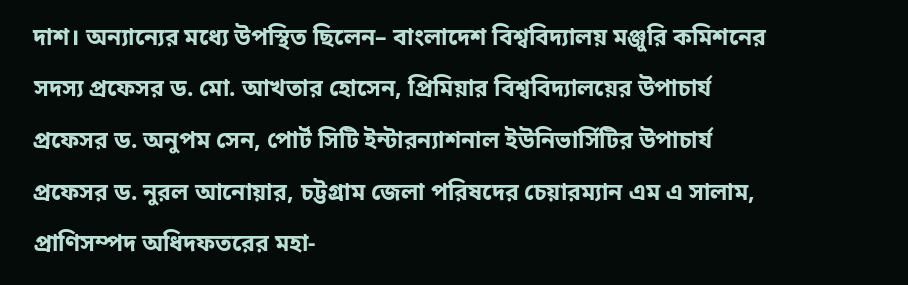দাশ। অন্যান্যের মধ্যে উপস্থিত ছিলেন– বাংলাদেশ বিশ্ববিদ্যালয় মঞ্জুরি কমিশনের সদস্য প্রফেসর ড. মো. আখতার হোসেন, প্রিমিয়ার বিশ্ববিদ্যালয়ের উপাচার্য প্রফেসর ড. অনুপম সেন, পোর্ট সিটি ইন্টারন্যাশনাল ইউনিভার্সিটির উপাচার্য প্রফেসর ড. নুরল আনোয়ার, চট্টগ্রাম জেলা পরিষদের চেয়ারম্যান এম এ সালাম, প্রাণিসম্পদ অধিদফতরের মহা-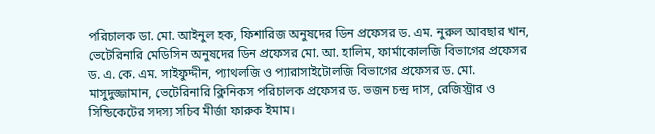পরিচালক ডা. মো. আইনুল হক, ফিশারিজ অনুষদের ডিন প্রফেসর ড. এম. নুরুল আবছার খান, ভেটেরিনারি মেডিসিন অনুষদের ডিন প্রফেসর মো. আ. হালিম, ফার্মাকোলজি বিভাগের প্রফেসর ড. এ. কে. এম. সাইফুদ্দীন, প্যাথলজি ও প্যারাসাইটোলজি বিভাগের প্রফেসর ড. মো. মাসুদুজ্জামান, ভেটেরিনারি ক্লিনিকস পরিচালক প্রফেসর ড. ভজন চন্দ্র দাস, রেজিস্ট্রার ও সিন্ডিকেটের সদস্য সচিব মীর্জা ফারুক ইমাম।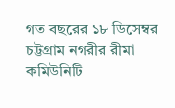গত বছরের ১৮ ডিসেম্বর চট্টগ্রাম নগরীর রীমা কমিউনিটি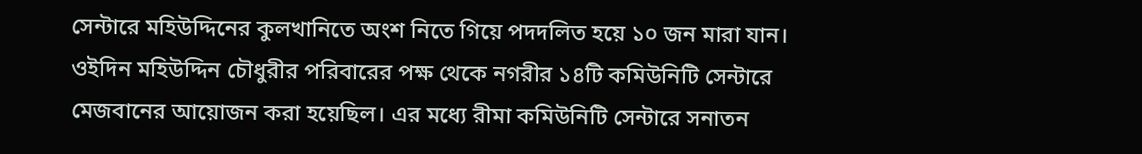সেন্টারে মহিউদ্দিনের কুলখানিতে অংশ নিতে গিয়ে পদদলিত হয়ে ১০ জন মারা যান। ওইদিন মহিউদ্দিন চৌধুরীর পরিবারের পক্ষ থেকে নগরীর ১৪টি কমিউনিটি সেন্টারে মেজবানের আয়োজন করা হয়েছিল। এর মধ্যে রীমা কমিউনিটি সেন্টারে সনাতন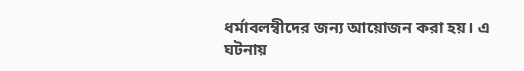ধর্মাবলম্বীদের জন্য আয়োজন করা হয়। এ ঘটনায়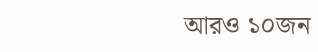আরও ১০জন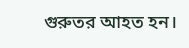গুরুতর আহত হন।